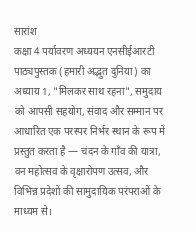सारांश
कक्षा 4 पर्यावरण अध्ययन एनसीईआरटी पाठ्यपुस्तक (हमारी अद्भुत दुनिया) का अध्याय 1, "मिलकर साथ रहना", समुदाय को आपसी सहयोग, संवाद और सम्मान पर आधारित एक परस्पर निर्भर स्थान के रूप में प्रस्तुत करता है — चंदन के गाँव की यात्रा, वन महोत्सव के वृक्षारोपण उत्सव, और विभिन्न प्रदेशों की सामुदायिक परंपराओं के माध्यम से।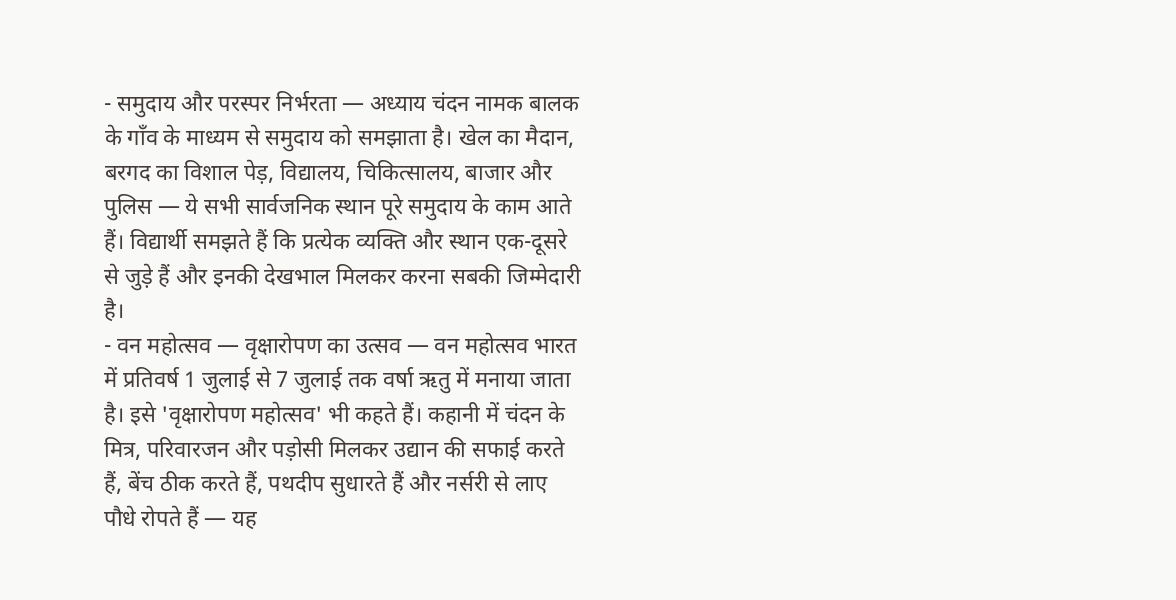- समुदाय और परस्पर निर्भरता — अध्याय चंदन नामक बालक के गाँव के माध्यम से समुदाय को समझाता है। खेल का मैदान, बरगद का विशाल पेड़, विद्यालय, चिकित्सालय, बाजार और पुलिस — ये सभी सार्वजनिक स्थान पूरे समुदाय के काम आते हैं। विद्यार्थी समझते हैं कि प्रत्येक व्यक्ति और स्थान एक-दूसरे से जुड़े हैं और इनकी देखभाल मिलकर करना सबकी जिम्मेदारी है।
- वन महोत्सव — वृक्षारोपण का उत्सव — वन महोत्सव भारत में प्रतिवर्ष 1 जुलाई से 7 जुलाई तक वर्षा ऋतु में मनाया जाता है। इसे 'वृक्षारोपण महोत्सव' भी कहते हैं। कहानी में चंदन के मित्र, परिवारजन और पड़ोसी मिलकर उद्यान की सफाई करते हैं, बेंच ठीक करते हैं, पथदीप सुधारते हैं और नर्सरी से लाए पौधे रोपते हैं — यह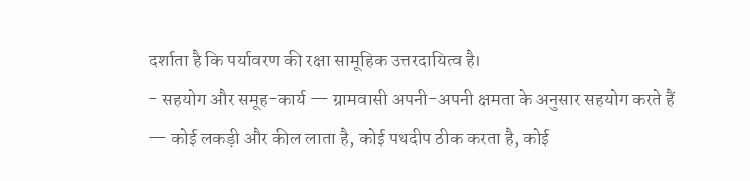दर्शाता है कि पर्यावरण की रक्षा सामूहिक उत्तरदायित्व है।
- सहयोग और समूह-कार्य — ग्रामवासी अपनी-अपनी क्षमता के अनुसार सहयोग करते हैं — कोई लकड़ी और कील लाता है, कोई पथदीप ठीक करता है, कोई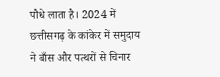पौधे लाता है। 2024 में छत्तीसगढ़ के कांकेर में समुदाय ने बाँस और पत्थरों से चिनार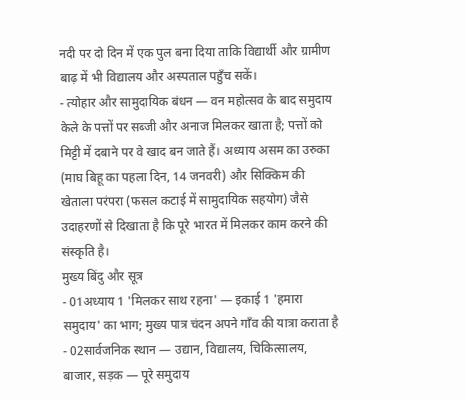नदी पर दो दिन में एक पुल बना दिया ताकि विद्यार्थी और ग्रामीण बाढ़ में भी विद्यालय और अस्पताल पहुँच सकें।
- त्योहार और सामुदायिक बंधन — वन महोत्सव के बाद समुदाय केले के पत्तों पर सब्जी और अनाज मिलकर खाता है; पत्तों को मिट्टी में दबाने पर वे खाद बन जाते हैं। अध्याय असम का उरुका (माघ बिहू का पहला दिन, 14 जनवरी) और सिक्किम की खेताला परंपरा (फसल कटाई में सामुदायिक सहयोग) जैसे उदाहरणों से दिखाता है कि पूरे भारत में मिलकर काम करने की संस्कृति है।
मुख्य बिंदु और सूत्र
- 01अध्याय 1 'मिलकर साथ रहना' — इकाई 1 'हमारा समुदाय' का भाग; मुख्य पात्र चंदन अपने गाँव की यात्रा कराता है
- 02सार्वजनिक स्थान — उद्यान, विद्यालय, चिकित्सालय, बाजार, सड़क — पूरे समुदाय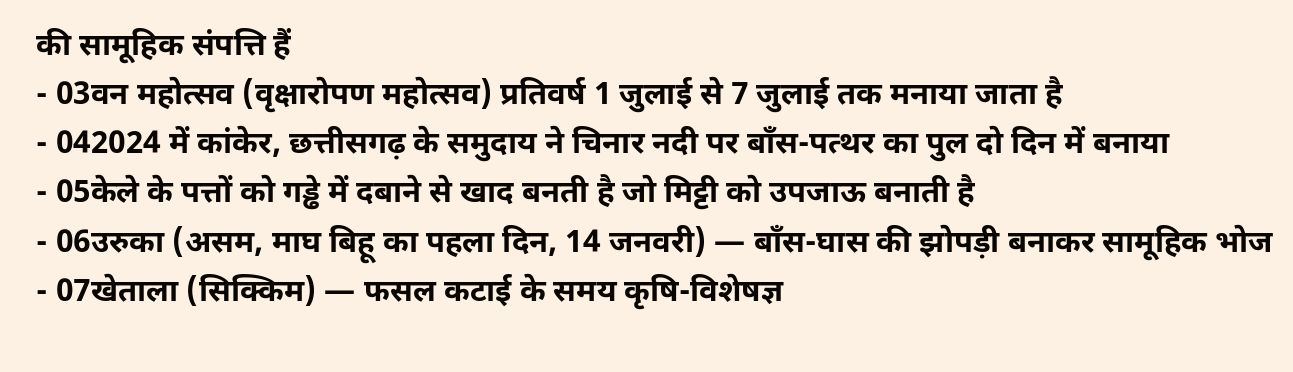की सामूहिक संपत्ति हैं
- 03वन महोत्सव (वृक्षारोपण महोत्सव) प्रतिवर्ष 1 जुलाई से 7 जुलाई तक मनाया जाता है
- 042024 में कांकेर, छत्तीसगढ़ के समुदाय ने चिनार नदी पर बाँस-पत्थर का पुल दो दिन में बनाया
- 05केले के पत्तों को गड्ढे में दबाने से खाद बनती है जो मिट्टी को उपजाऊ बनाती है
- 06उरुका (असम, माघ बिहू का पहला दिन, 14 जनवरी) — बाँस-घास की झोपड़ी बनाकर सामूहिक भोज
- 07खेताला (सिक्किम) — फसल कटाई के समय कृषि-विशेषज्ञ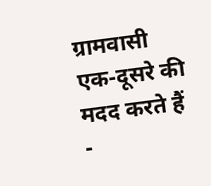ग्रामवासी एक-दूसरे की मदद करते हैं
-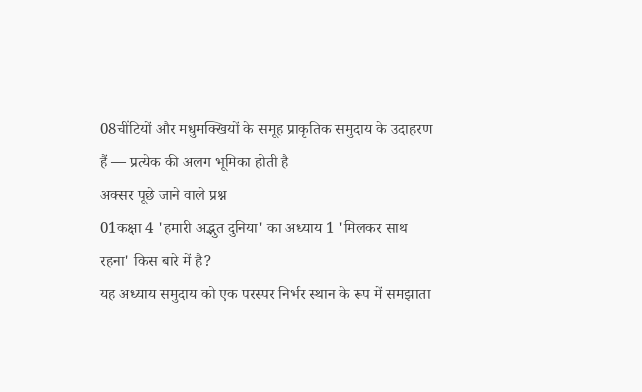08चींटियों और मधुमक्खियों के समूह प्राकृतिक समुदाय के उदाहरण हैं — प्रत्येक की अलग भूमिका होती है
अक्सर पूछे जाने वाले प्रश्न
01कक्षा 4 'हमारी अद्भुत दुनिया' का अध्याय 1 'मिलकर साथ रहना' किस बारे में है?
यह अध्याय समुदाय को एक परस्पर निर्भर स्थान के रूप में समझाता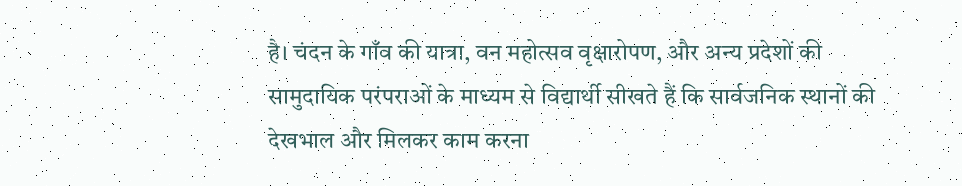है। चंदन के गाँव की यात्रा, वन महोत्सव वृक्षारोपण, और अन्य प्रदेशों की सामुदायिक परंपराओं के माध्यम से विद्यार्थी सीखते हैं कि सार्वजनिक स्थानों की देखभाल और मिलकर काम करना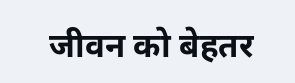जीवन को बेहतर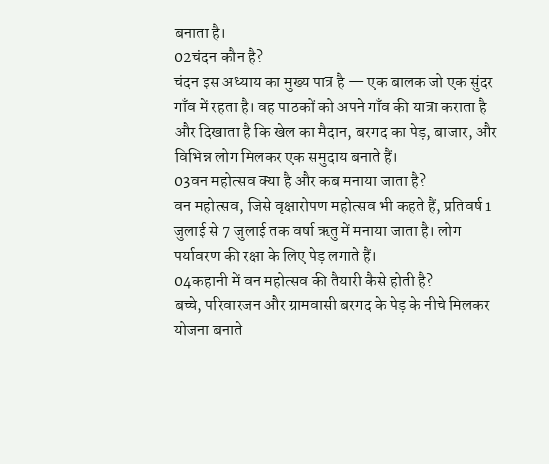बनाता है।
02चंदन कौन है?
चंदन इस अध्याय का मुख्य पात्र है — एक बालक जो एक सुंदर गाँव में रहता है। वह पाठकों को अपने गाँव की यात्रा कराता है और दिखाता है कि खेल का मैदान, बरगद का पेड़, बाजार, और विभिन्न लोग मिलकर एक समुदाय बनाते हैं।
03वन महोत्सव क्या है और कब मनाया जाता है?
वन महोत्सव, जिसे वृक्षारोपण महोत्सव भी कहते हैं, प्रतिवर्ष 1 जुलाई से 7 जुलाई तक वर्षा ऋतु में मनाया जाता है। लोग पर्यावरण की रक्षा के लिए पेड़ लगाते हैं।
04कहानी में वन महोत्सव की तैयारी कैसे होती है?
बच्चे, परिवारजन और ग्रामवासी बरगद के पेड़ के नीचे मिलकर योजना बनाते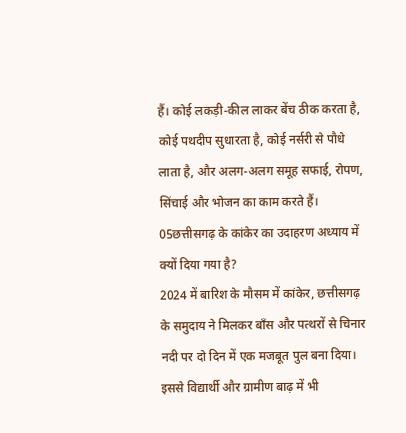हैं। कोई लकड़ी-कील लाकर बेंच ठीक करता है, कोई पथदीप सुधारता है, कोई नर्सरी से पौधे लाता है, और अलग-अलग समूह सफाई, रोपण, सिंचाई और भोजन का काम करते हैं।
05छत्तीसगढ़ के कांकेर का उदाहरण अध्याय में क्यों दिया गया है?
2024 में बारिश के मौसम में कांकेर, छत्तीसगढ़ के समुदाय ने मिलकर बाँस और पत्थरों से चिनार नदी पर दो दिन में एक मजबूत पुल बना दिया। इससे विद्यार्थी और ग्रामीण बाढ़ में भी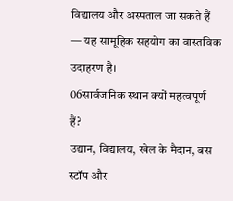विद्यालय और अस्पताल जा सकते हैं — यह सामूहिक सहयोग का वास्तविक उदाहरण है।
06सार्वजनिक स्थान क्यों महत्वपूर्ण हैं?
उद्यान, विद्यालय, खेल के मैदान, बस स्टॉप और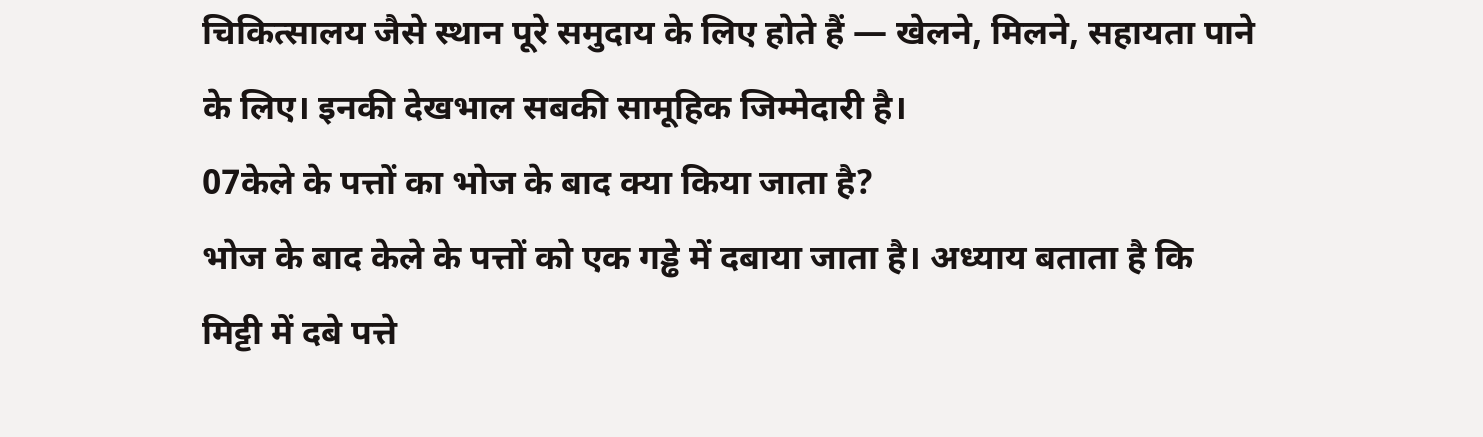चिकित्सालय जैसे स्थान पूरे समुदाय के लिए होते हैं — खेलने, मिलने, सहायता पाने के लिए। इनकी देखभाल सबकी सामूहिक जिम्मेदारी है।
07केले के पत्तों का भोज के बाद क्या किया जाता है?
भोज के बाद केले के पत्तों को एक गड्ढे में दबाया जाता है। अध्याय बताता है कि मिट्टी में दबे पत्ते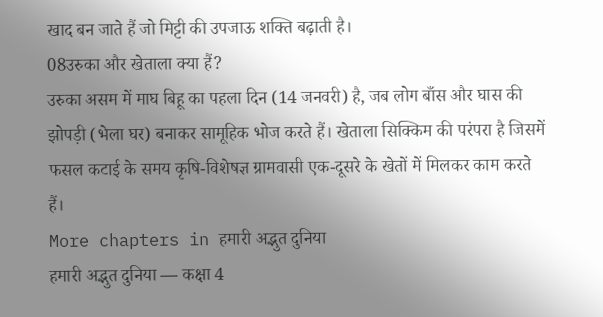खाद बन जाते हैं जो मिट्टी की उपजाऊ शक्ति बढ़ाती है।
08उरुका और खेताला क्या हैं?
उरुका असम में माघ बिहू का पहला दिन (14 जनवरी) है, जब लोग बाँस और घास की झोपड़ी (भेला घर) बनाकर सामूहिक भोज करते हैं। खेताला सिक्किम की परंपरा है जिसमें फसल कटाई के समय कृषि-विशेषज्ञ ग्रामवासी एक-दूसरे के खेतों में मिलकर काम करते हैं।
More chapters in हमारी अद्भुत दुनिया
हमारी अद्भुत दुनिया — कक्षा 4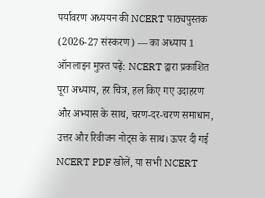पर्यावरण अध्ययन की NCERT पाठ्यपुस्तक (2026-27 संस्करण) — का अध्याय 1 ऑनलाइन मुफ़्त पढ़ें: NCERT द्वारा प्रकाशित पूरा अध्याय, हर चित्र, हल किए गए उदाहरण और अभ्यास के साथ, चरण-दर-चरण समाधान, उत्तर और रिवीजन नोट्स के साथ। ऊपर दी गई NCERT PDF खोलें, या सभी NCERT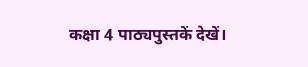कक्षा 4 पाठ्यपुस्तकें देखें।